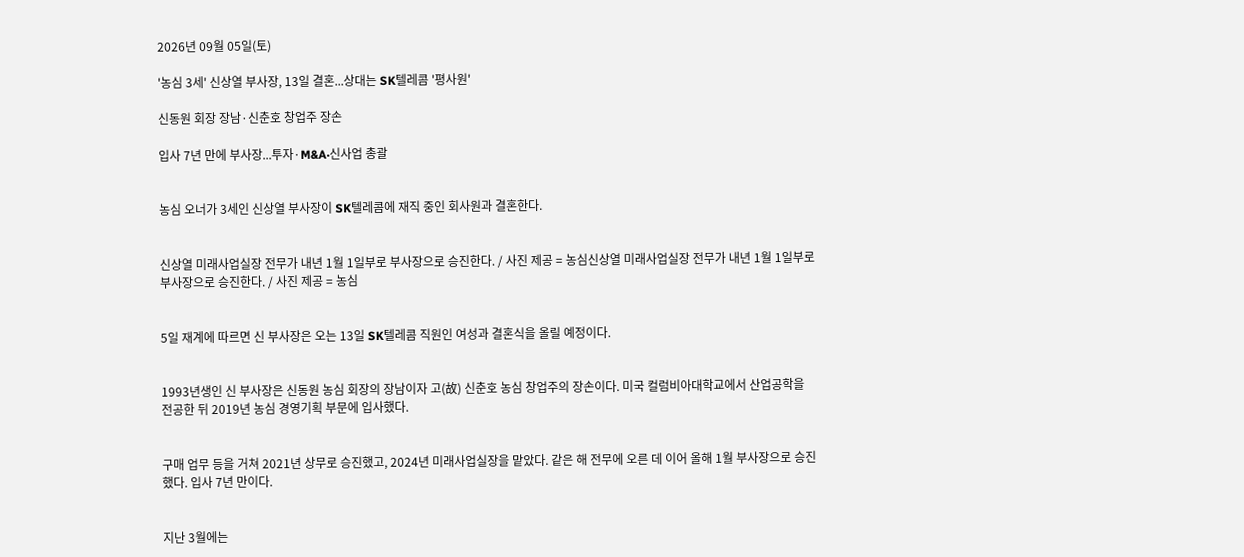2026년 09월 05일(토)

'농심 3세' 신상열 부사장, 13일 결혼...상대는 SK텔레콤 '평사원'

신동원 회장 장남·신춘호 창업주 장손

입사 7년 만에 부사장...투자·M&A·신사업 총괄


농심 오너가 3세인 신상열 부사장이 SK텔레콤에 재직 중인 회사원과 결혼한다.


신상열 미래사업실장 전무가 내년 1월 1일부로 부사장으로 승진한다. / 사진 제공 = 농심신상열 미래사업실장 전무가 내년 1월 1일부로 부사장으로 승진한다. / 사진 제공 = 농심


5일 재계에 따르면 신 부사장은 오는 13일 SK텔레콤 직원인 여성과 결혼식을 올릴 예정이다.


1993년생인 신 부사장은 신동원 농심 회장의 장남이자 고(故) 신춘호 농심 창업주의 장손이다. 미국 컬럼비아대학교에서 산업공학을 전공한 뒤 2019년 농심 경영기획 부문에 입사했다.


구매 업무 등을 거쳐 2021년 상무로 승진했고, 2024년 미래사업실장을 맡았다. 같은 해 전무에 오른 데 이어 올해 1월 부사장으로 승진했다. 입사 7년 만이다.


지난 3월에는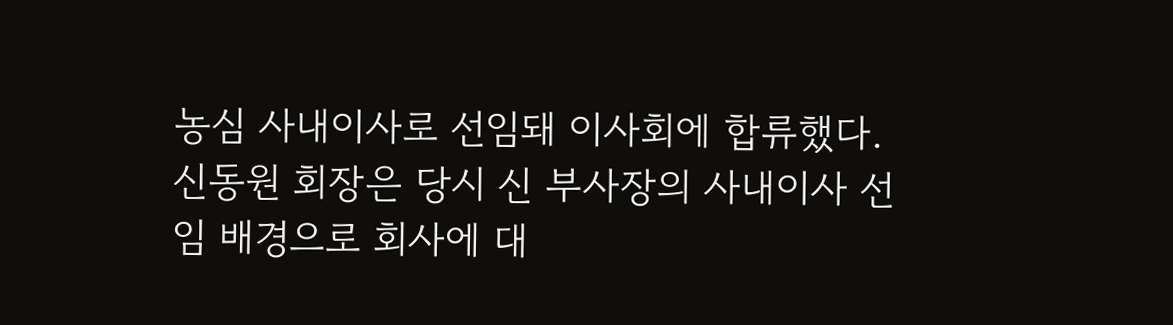농심 사내이사로 선임돼 이사회에 합류했다. 신동원 회장은 당시 신 부사장의 사내이사 선임 배경으로 회사에 대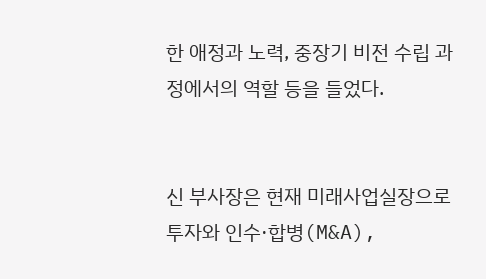한 애정과 노력, 중장기 비전 수립 과정에서의 역할 등을 들었다.


신 부사장은 현재 미래사업실장으로 투자와 인수·합병(M&A),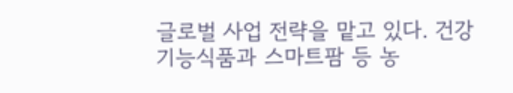글로벌 사업 전략을 맡고 있다. 건강기능식품과 스마트팜 등 농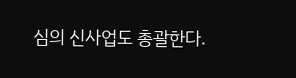심의 신사업도 총괄한다.